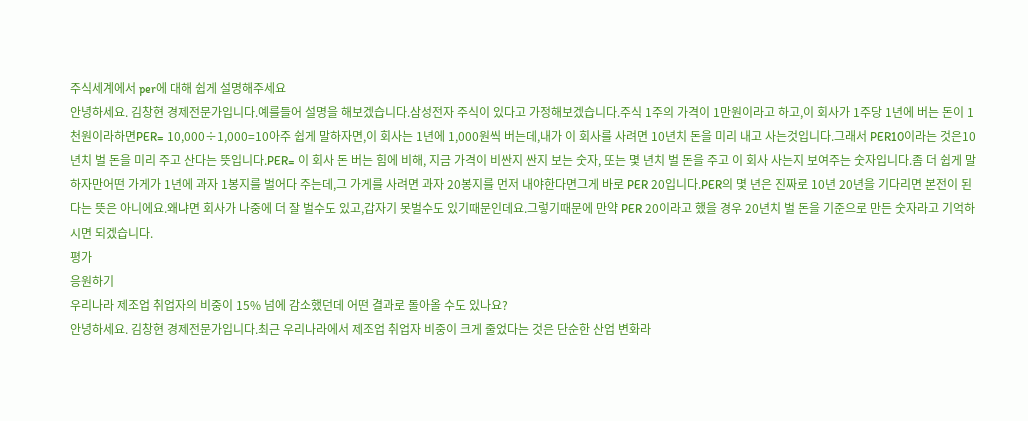주식세계에서 per에 대해 쉽게 설명해주세요
안녕하세요. 김창현 경제전문가입니다.예를들어 설명을 해보겠습니다.삼성전자 주식이 있다고 가정해보겠습니다.주식 1주의 가격이 1만원이라고 하고,이 회사가 1주당 1년에 버는 돈이 1천원이라하면PER= 10,000÷1,000=10아주 쉽게 말하자면,이 회사는 1년에 1,000원씩 버는데,내가 이 회사를 사려면 10년치 돈을 미리 내고 사는것입니다.그래서 PER10이라는 것은10년치 벌 돈을 미리 주고 산다는 뜻입니다.PER= 이 회사 돈 버는 힘에 비해, 지금 가격이 비싼지 싼지 보는 숫자, 또는 몇 년치 벌 돈을 주고 이 회사 사는지 보여주는 숫자입니다.좀 더 쉽게 말하자만어떤 가게가 1년에 과자 1봉지를 벌어다 주는데,그 가게를 사려면 과자 20봉지를 먼저 내야한다면그게 바로 PER 20입니다.PER의 몇 년은 진짜로 10년 20년을 기다리면 본전이 된다는 뜻은 아니에요.왜냐면 회사가 나중에 더 잘 벌수도 있고,갑자기 못벌수도 있기때문인데요.그렇기때문에 만약 PER 20이라고 했을 경우 20년치 벌 돈을 기준으로 만든 숫자라고 기억하시면 되겠습니다.
평가
응원하기
우리나라 제조업 취업자의 비중이 15% 넘에 감소했던데 어떤 결과로 돌아올 수도 있나요?
안녕하세요. 김창현 경제전문가입니다.최근 우리나라에서 제조업 취업자 비중이 크게 줄었다는 것은 단순한 산업 변화라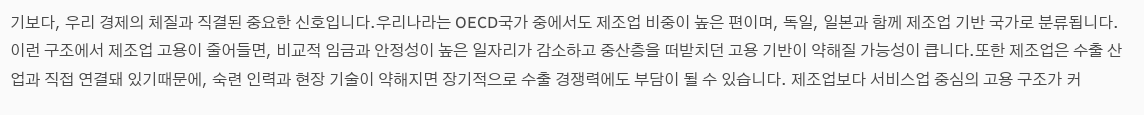기보다, 우리 경제의 체질과 직결된 중요한 신호입니다.우리나라는 OECD국가 중에서도 제조업 비중이 높은 편이며, 독일, 일본과 함께 제조업 기반 국가로 분류됩니다. 이런 구조에서 제조업 고용이 줄어들면, 비교적 임금과 안정성이 높은 일자리가 감소하고 중산층을 떠받치던 고용 기반이 약해질 가능성이 큽니다.또한 제조업은 수출 산업과 직접 연결돼 있기때문에, 숙련 인력과 현장 기술이 약해지면 장기적으로 수출 경쟁력에도 부담이 될 수 있습니다. 제조업보다 서비스업 중심의 고용 구조가 커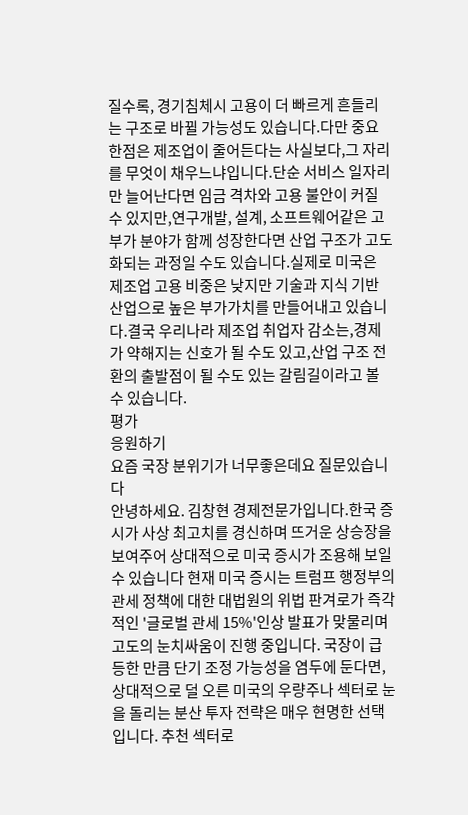질수록, 경기침체시 고용이 더 빠르게 흔들리는 구조로 바뀔 가능성도 있습니다.다만 중요한점은 제조업이 줄어든다는 사실보다,그 자리를 무엇이 채우느냐입니다.단순 서비스 일자리만 늘어난다면 임금 격차와 고용 불안이 커질 수 있지만,연구개발, 설계, 소프트웨어같은 고부가 분야가 함께 성장한다면 산업 구조가 고도화되는 과정일 수도 있습니다.실제로 미국은 제조업 고용 비중은 낮지만 기술과 지식 기반 산업으로 높은 부가가치를 만들어내고 있습니다.결국 우리나라 제조업 취업자 감소는,경제가 약해지는 신호가 될 수도 있고,산업 구조 전환의 출발점이 될 수도 있는 갈림길이라고 볼 수 있습니다.
평가
응원하기
요즘 국장 분위기가 너무좋은데요 질문있습니다
안녕하세요. 김창현 경제전문가입니다.한국 증시가 사상 최고치를 경신하며 뜨거운 상승장을 보여주어 상대적으로 미국 증시가 조용해 보일 수 있습니다 현재 미국 증시는 트럼프 행정부의 관세 정책에 대한 대법원의 위법 판겨로가 즉각적인 '글로벌 관세 15%'인상 발표가 맞물리며 고도의 눈치싸움이 진행 중입니다. 국장이 급등한 만큼 단기 조정 가능성을 염두에 둔다면, 상대적으로 덜 오른 미국의 우량주나 섹터로 눈을 돌리는 분산 투자 전략은 매우 현명한 선택입니다. 추천 섹터로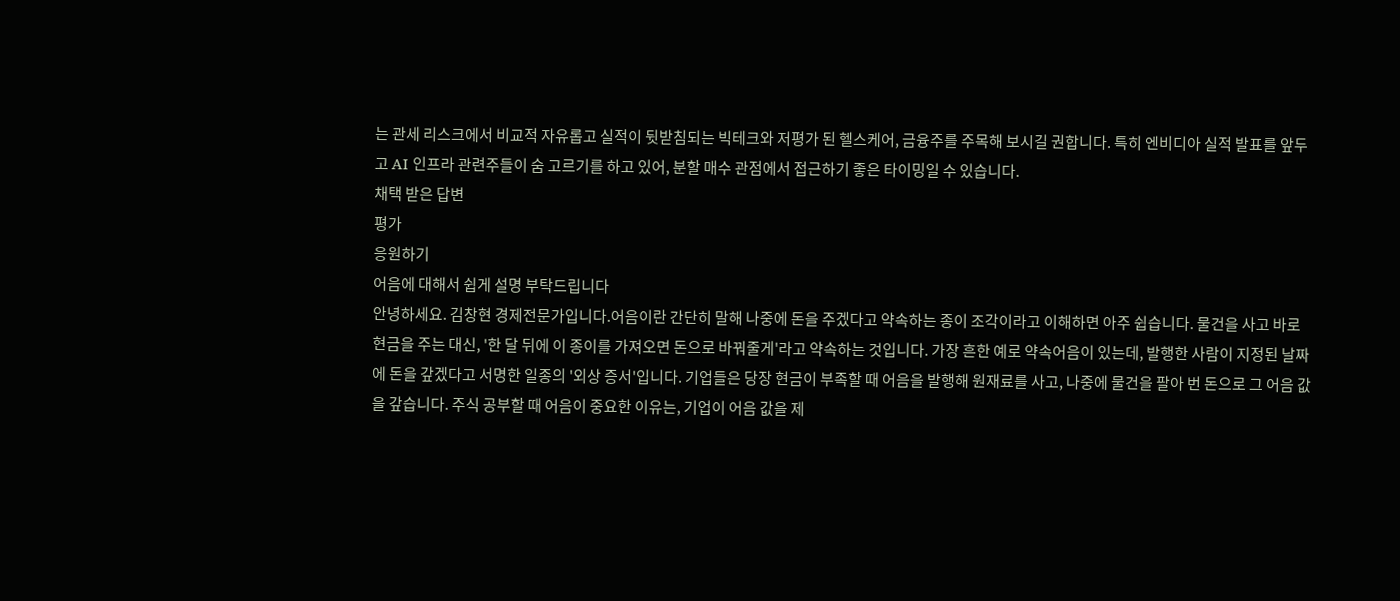는 관세 리스크에서 비교적 자유롭고 실적이 뒷받침되는 빅테크와 저평가 된 헬스케어, 금융주를 주목해 보시길 권합니다. 특히 엔비디아 실적 발표를 앞두고 AI 인프라 관련주들이 숨 고르기를 하고 있어, 분할 매수 관점에서 접근하기 좋은 타이밍일 수 있습니다.
채택 받은 답변
평가
응원하기
어음에 대해서 쉽게 설명 부탁드립니다
안녕하세요. 김창현 경제전문가입니다.어음이란 간단히 말해 나중에 돈을 주겠다고 약속하는 종이 조각이라고 이해하면 아주 쉽습니다. 물건을 사고 바로 현금을 주는 대신, '한 달 뒤에 이 종이를 가져오면 돈으로 바꿔줄게'라고 약속하는 것입니다. 가장 흔한 예로 약속어음이 있는데, 발행한 사람이 지정된 날짜에 돈을 갚겠다고 서명한 일종의 '외상 증서'입니다. 기업들은 당장 현금이 부족할 때 어음을 발행해 원재료를 사고, 나중에 물건을 팔아 번 돈으로 그 어음 값을 갚습니다. 주식 공부할 때 어음이 중요한 이유는, 기업이 어음 값을 제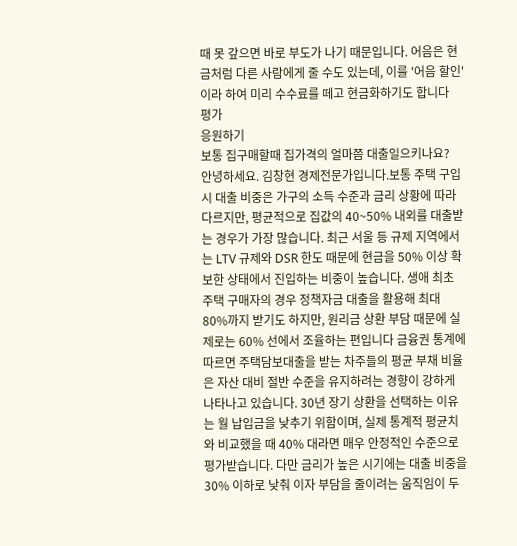때 못 갚으면 바로 부도가 나기 때문입니다. 어음은 현금처럼 다른 사람에게 줄 수도 있는데, 이를 '어음 할인'이라 하여 미리 수수료를 떼고 현금화하기도 합니다
평가
응원하기
보통 집구매할때 집가격의 얼마쯤 대출일으키나요?
안녕하세요. 김창현 경제전문가입니다.보통 주택 구입 시 대출 비중은 가구의 소득 수준과 금리 상황에 따라 다르지만, 평균적으로 집값의 40~50% 내외를 대출받는 경우가 가장 많습니다. 최근 서울 등 규제 지역에서는 LTV 규제와 DSR 한도 때문에 현금을 50% 이상 확보한 상태에서 진입하는 비중이 높습니다. 생애 최초 주택 구매자의 경우 정책자금 대출을 활용해 최대 80%까지 받기도 하지만, 원리금 상환 부담 때문에 실제로는 60% 선에서 조율하는 편입니다 금융권 통계에 따르면 주택담보대출을 받는 차주들의 평균 부채 비율은 자산 대비 절반 수준을 유지하려는 경향이 강하게 나타나고 있습니다. 30년 장기 상환을 선택하는 이유는 월 납입금을 낮추기 위함이며, 실제 통계적 평균치와 비교했을 때 40% 대라면 매우 안정적인 수준으로 평가받습니다. 다만 금리가 높은 시기에는 대출 비중을 30% 이하로 낮춰 이자 부담을 줄이려는 움직임이 두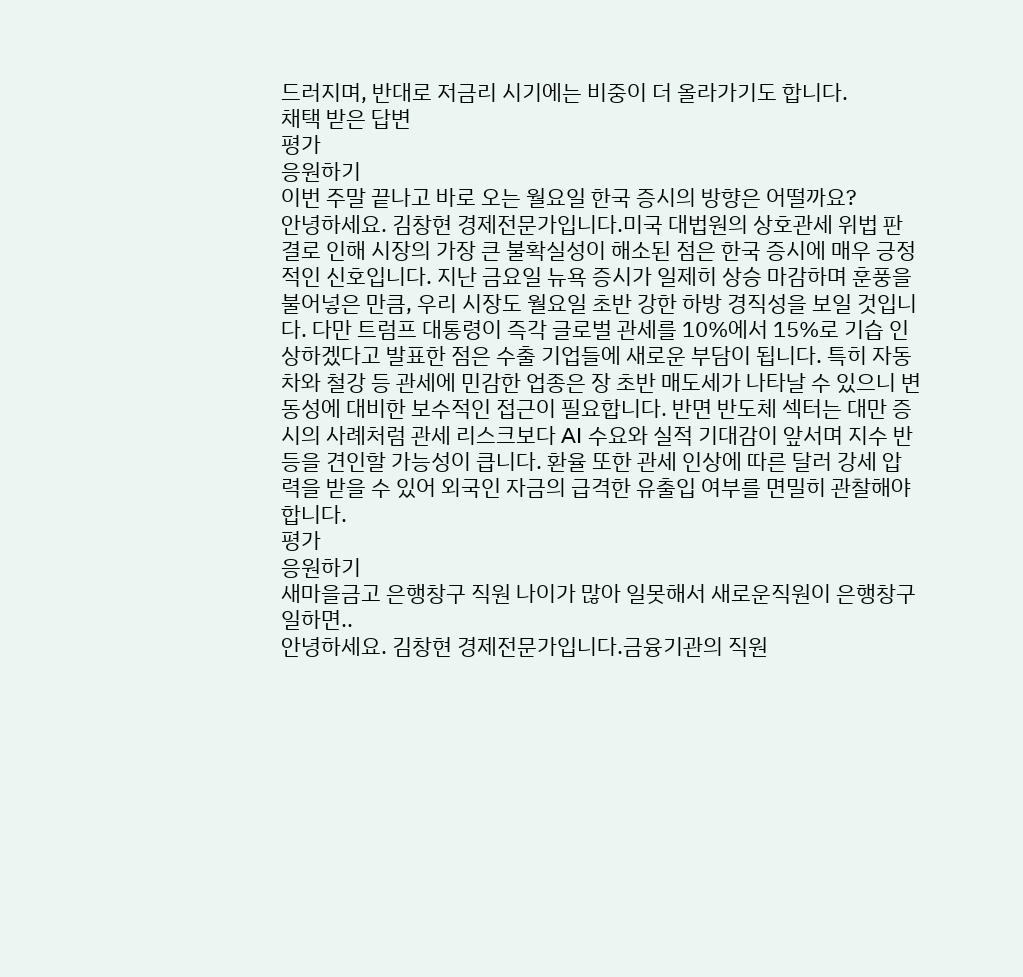드러지며, 반대로 저금리 시기에는 비중이 더 올라가기도 합니다.
채택 받은 답변
평가
응원하기
이번 주말 끝나고 바로 오는 월요일 한국 증시의 방향은 어떨까요?
안녕하세요. 김창현 경제전문가입니다.미국 대법원의 상호관세 위법 판결로 인해 시장의 가장 큰 불확실성이 해소된 점은 한국 증시에 매우 긍정적인 신호입니다. 지난 금요일 뉴욕 증시가 일제히 상승 마감하며 훈풍을 불어넣은 만큼, 우리 시장도 월요일 초반 강한 하방 경직성을 보일 것입니다. 다만 트럼프 대통령이 즉각 글로벌 관세를 10%에서 15%로 기습 인상하겠다고 발표한 점은 수출 기업들에 새로운 부담이 됩니다. 특히 자동차와 철강 등 관세에 민감한 업종은 장 초반 매도세가 나타날 수 있으니 변동성에 대비한 보수적인 접근이 필요합니다. 반면 반도체 섹터는 대만 증시의 사례처럼 관세 리스크보다 AI 수요와 실적 기대감이 앞서며 지수 반등을 견인할 가능성이 큽니다. 환율 또한 관세 인상에 따른 달러 강세 압력을 받을 수 있어 외국인 자금의 급격한 유출입 여부를 면밀히 관찰해야 합니다.
평가
응원하기
새마을금고 은행창구 직원 나이가 많아 일못해서 새로운직원이 은행창구 일하면..
안녕하세요. 김창현 경제전문가입니다.금융기관의 직원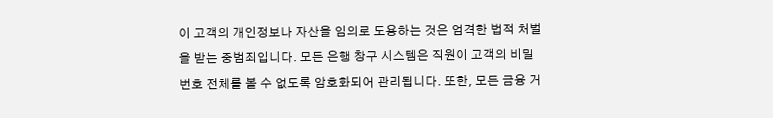이 고객의 개인정보나 자산을 임의로 도용하는 것은 엄격한 법적 처벌을 받는 중범죄입니다. 모든 은행 창구 시스템은 직원이 고객의 비밀번호 전체를 볼 수 없도록 암호화되어 관리됩니다. 또한, 모든 금융 거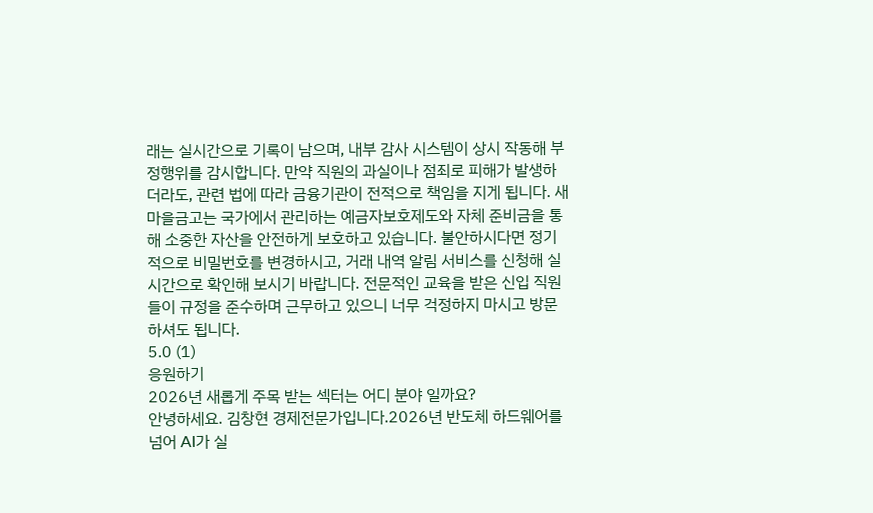래는 실시간으로 기록이 남으며, 내부 감사 시스템이 상시 작동해 부정행위를 감시합니다. 만약 직원의 과실이나 점죄로 피해가 발생하더라도, 관련 법에 따라 금융기관이 전적으로 책임을 지게 됩니다. 새마을금고는 국가에서 관리하는 예금자보호제도와 자체 준비금을 통해 소중한 자산을 안전하게 보호하고 있습니다. 불안하시다면 정기적으로 비밀번호를 변경하시고, 거래 내역 알림 서비스를 신청해 실시간으로 확인해 보시기 바랍니다. 전문적인 교육을 받은 신입 직원들이 규정을 준수하며 근무하고 있으니 너무 걱정하지 마시고 방문하셔도 됩니다.
5.0 (1)
응원하기
2026년 새롭게 주목 받는 섹터는 어디 분야 일까요?
안녕하세요. 김창현 경제전문가입니다.2026년 반도체 하드웨어를 넘어 AI가 실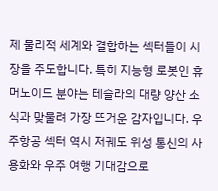제 물리적 세계와 결합하는 섹터들이 시장을 주도합니다. 특히 지능형 로봇인 휴머노이드 분야는 테슬라의 대량 양산 소식과 맞물려 가장 뜨거운 감자입니다. 우주항공 섹터 역시 저궤도 위성 통신의 사용화와 우주 여행 기대감으로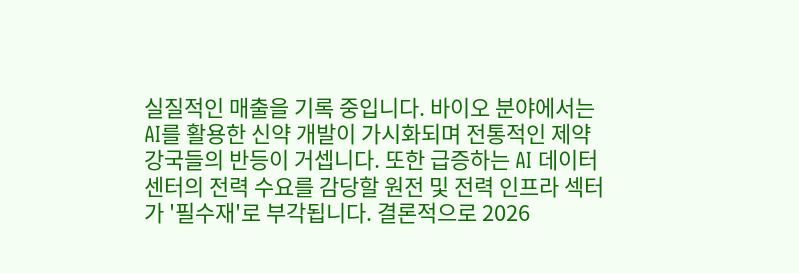실질적인 매출을 기록 중입니다. 바이오 분야에서는 AI를 활용한 신약 개발이 가시화되며 전통적인 제약 강국들의 반등이 거셉니다. 또한 급증하는 AI 데이터센터의 전력 수요를 감당할 원전 및 전력 인프라 섹터가 '필수재'로 부각됩니다. 결론적으로 2026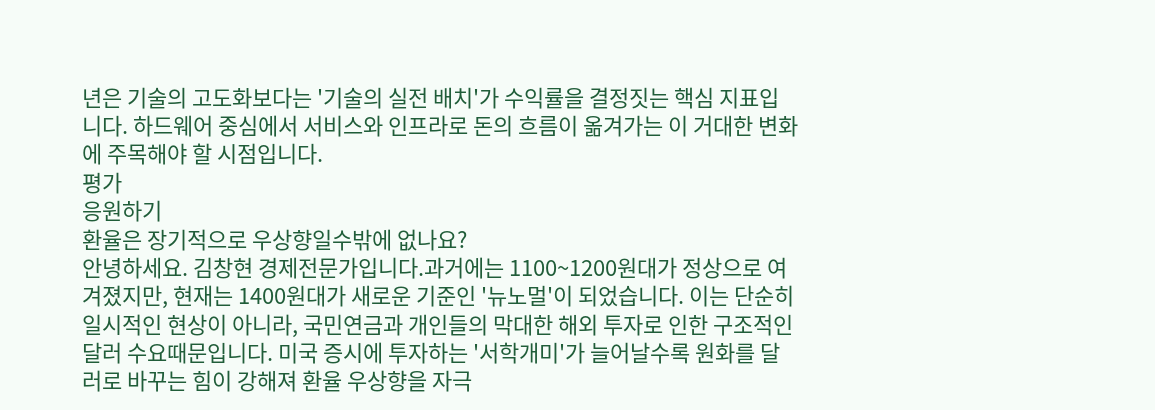년은 기술의 고도화보다는 '기술의 실전 배치'가 수익률을 결정짓는 핵심 지표입니다. 하드웨어 중심에서 서비스와 인프라로 돈의 흐름이 옮겨가는 이 거대한 변화에 주목해야 할 시점입니다.
평가
응원하기
환율은 장기적으로 우상향일수밖에 없나요?
안녕하세요. 김창현 경제전문가입니다.과거에는 1100~1200원대가 정상으로 여겨졌지만, 현재는 1400원대가 새로운 기준인 '뉴노멀'이 되었습니다. 이는 단순히 일시적인 현상이 아니라, 국민연금과 개인들의 막대한 해외 투자로 인한 구조적인 달러 수요때문입니다. 미국 증시에 투자하는 '서학개미'가 늘어날수록 원화를 달러로 바꾸는 힘이 강해져 환율 우상향을 자극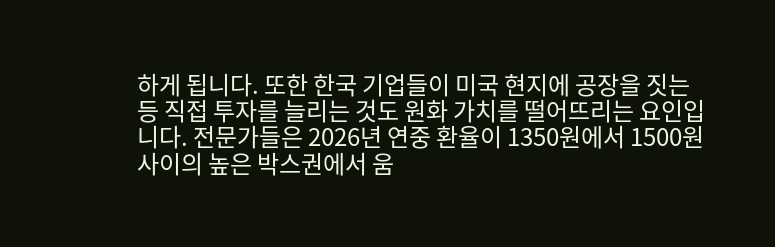하게 됩니다. 또한 한국 기업들이 미국 현지에 공장을 짓는 등 직접 투자를 늘리는 것도 원화 가치를 떨어뜨리는 요인입니다. 전문가들은 2026년 연중 환율이 1350원에서 1500원 사이의 높은 박스권에서 움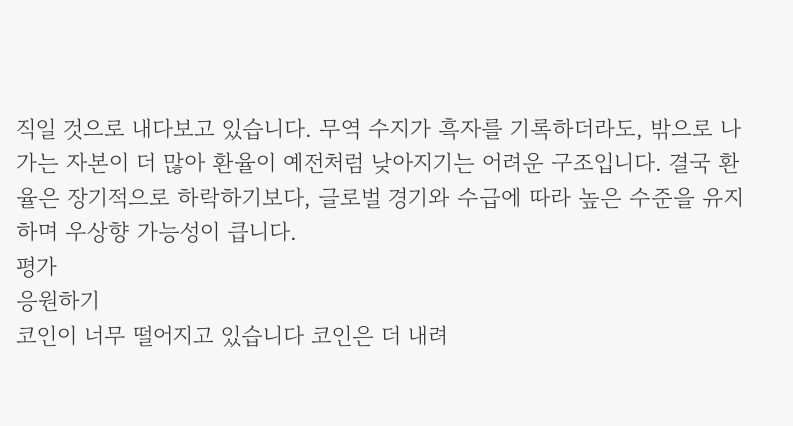직일 것으로 내다보고 있습니다. 무역 수지가 흑자를 기록하더라도, 밖으로 나가는 자본이 더 많아 환율이 예전처럼 낮아지기는 어려운 구조입니다. 결국 환율은 장기적으로 하락하기보다, 글로벌 경기와 수급에 따라 높은 수준을 유지하며 우상향 가능성이 큽니다.
평가
응원하기
코인이 너무 떨어지고 있습니다 코인은 더 내려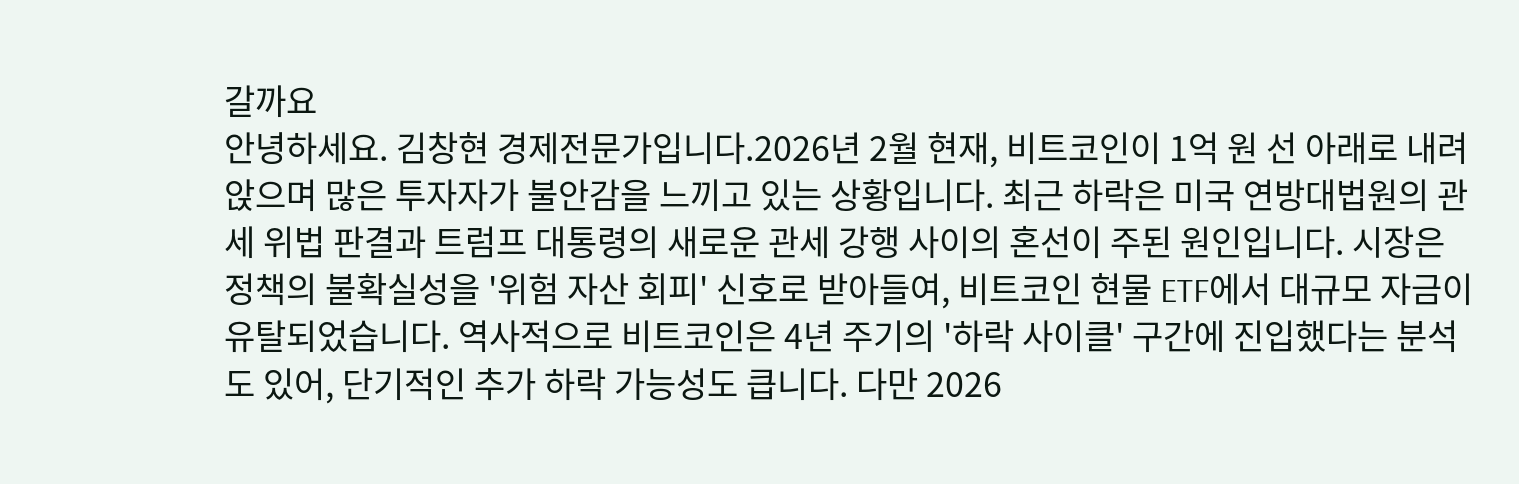갈까요
안녕하세요. 김창현 경제전문가입니다.2026년 2월 현재, 비트코인이 1억 원 선 아래로 내려앉으며 많은 투자자가 불안감을 느끼고 있는 상황입니다. 최근 하락은 미국 연방대법원의 관세 위법 판결과 트럼프 대통령의 새로운 관세 강행 사이의 혼선이 주된 원인입니다. 시장은 정책의 불확실성을 '위험 자산 회피' 신호로 받아들여, 비트코인 현물 ETF에서 대규모 자금이 유탈되었습니다. 역사적으로 비트코인은 4년 주기의 '하락 사이클' 구간에 진입했다는 분석도 있어, 단기적인 추가 하락 가능성도 큽니다. 다만 2026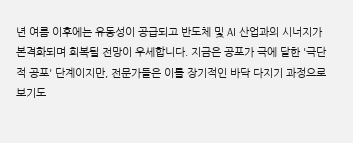년 여름 이후에는 유동성이 공급되고 반도체 및 AI 산업과의 시너지가 본격화되며 회복될 전망이 우세합니다. 지금은 공포가 극에 달한 '극단적 공포' 단계이지만, 전문가들은 이를 장기적인 바닥 다지기 과정으로 보기도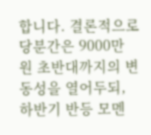합니다. 결론적으로 당분간은 9000만 원 초반대까지의 변동성을 열어두되, 하반기 반등 모멘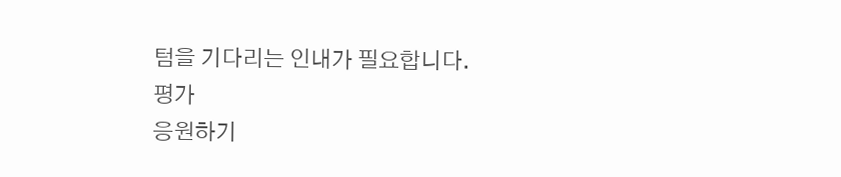텀을 기다리는 인내가 필요합니다.
평가
응원하기